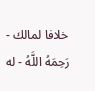خلافا لمالك - رَحِمَهُ اللَّهُ - له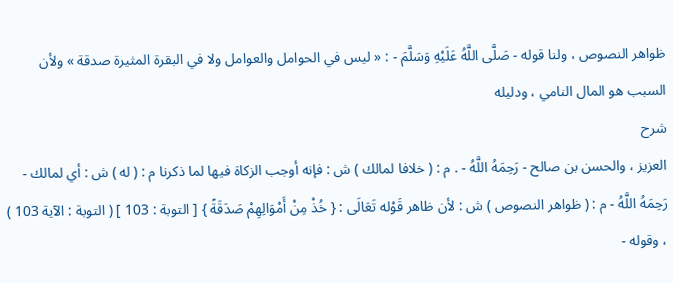ظواهر النصوص ، ولنا قوله - صَلَّى اللَّهُ عَلَيْهِ وَسَلَّمَ - : « ليس في الحوامل والعوامل ولا في البقرة المثيرة صدقة » ولأن السبب هو المال النامي ، ودليله
شرح
العزيز ، والحسن بن صالح - رَحِمَهُ اللَّهُ - . م : ( خلافا لمالك ) ش : فإنه أوجب الزكاة فيها لما ذكرنا م : ( له ) ش : أي لمالك - رَحِمَهُ اللَّهُ - م : ( ظواهر النصوص ) ش : لأن ظاهر قَوْله تَعَالَى : { خُذْ مِنْ أَمْوَالِهِمْ صَدَقَةً } [ التوبة : 103 ] ( التوبة : الآية 103 ) ، وقوله -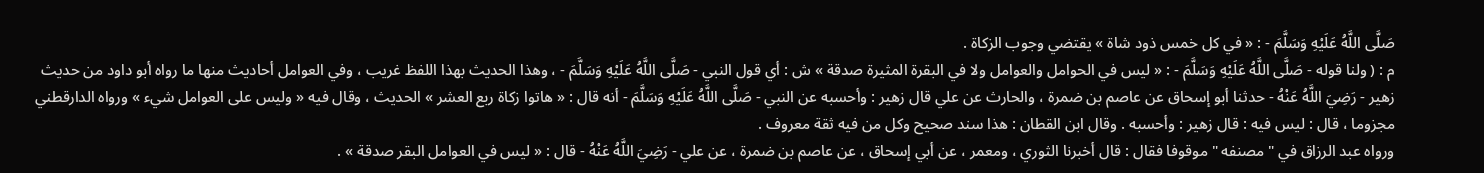صَلَّى اللَّهُ عَلَيْهِ وَسَلَّمَ - : « في كل خمس ذود شاة » يقتضي وجوب الزكاة .
م : ( ولنا قوله - صَلَّى اللَّهُ عَلَيْهِ وَسَلَّمَ - : « ليس في الحوامل والعوامل ولا في البقرة المثيرة صدقة » ش : أي قول النبي - صَلَّى اللَّهُ عَلَيْهِ وَسَلَّمَ - ، وهذا الحديث بهذا اللفظ غريب ، وفي العوامل أحاديث منها ما رواه أبو داود من حديث زهير - رَضِيَ اللَّهُ عَنْهُ - حدثنا أبو إسحاق عن عاصم بن ضمرة ، والحارث عن علي قال زهير : وأحسبه عن النبي - صَلَّى اللَّهُ عَلَيْهِ وَسَلَّمَ - أنه قال : « هاتوا زكاة ربع العشر » الحديث ، وقال فيه « وليس على العوامل شيء » ورواه الدارقطني مجزوما ، قال : ليس فيه : قال زهير : وأحسبه . وقال ابن القطان : هذا سند صحيح وكل من فيه ثقة معروف .
ورواه عبد الرزاق في " مصنفه " موقوفا فقال : قال أخبرنا الثوري ، ومعمر ، عن أبي إسحاق ، عن عاصم بن ضمرة ، عن علي - رَضِيَ اللَّهُ عَنْهُ - قال : « ليس في العوامل البقر صدقة » .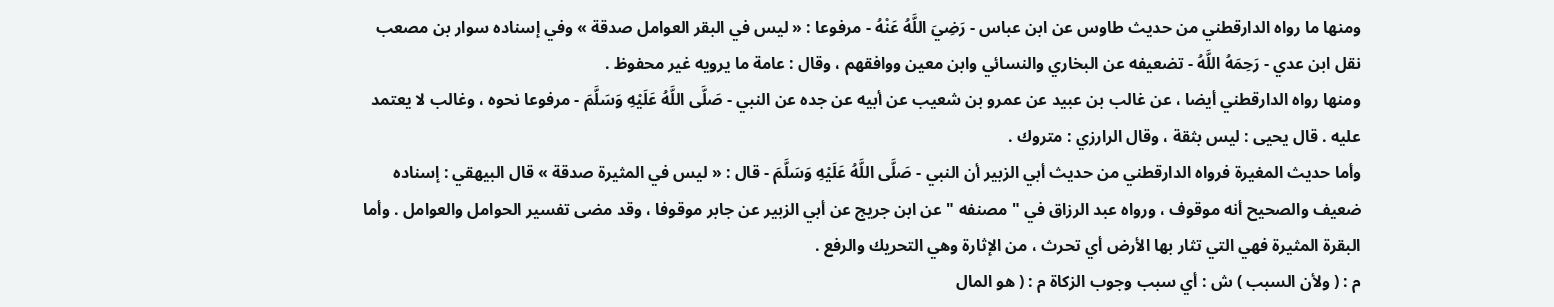ومنها ما رواه الدارقطني من حديث طاوس عن ابن عباس - رَضِيَ اللَّهُ عَنْهُ - مرفوعا : « ليس في البقر العوامل صدقة » وفي إسناده سوار بن مصعب نقل ابن عدي - رَحِمَهُ اللَّهُ - تضعيفه عن البخاري والنسائي وابن معين ووافقهم ، وقال : عامة ما يرويه غير محفوظ .
ومنها رواه الدارقطني أيضا ، عن غالب بن عبيد عن عمرو بن شعيب عن أبيه عن جده عن النبي - صَلَّى اللَّهُ عَلَيْهِ وَسَلَّمَ - مرفوعا نحوه ، وغالب لا يعتمد عليه . قال يحيى : ليس بثقة ، وقال الرارزي : متروك .
وأما حديث المغيرة فرواه الدارقطني من حديث أبي الزبير أن النبي - صَلَّى اللَّهُ عَلَيْهِ وَسَلَّمَ - قال : « ليس في المثيرة صدقة » قال البيهقي : إسناده ضعيف والصحيح أنه موقوف ، ورواه عبد الرزاق في " مصنفه " عن ابن جريج عن أبي الزبير عن جابر موقوفا ، وقد مضى تفسير الحوامل والعوامل . وأما البقرة المثيرة فهي التي تثار بها الأرض أي تحرث ، من الإثارة وهي التحريك والرفع .
م : ( ولأن السبب ) ش : أي سبب وجوب الزكاة م : ( هو المال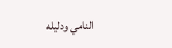النامي ودليله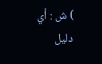) ش : أي دليل